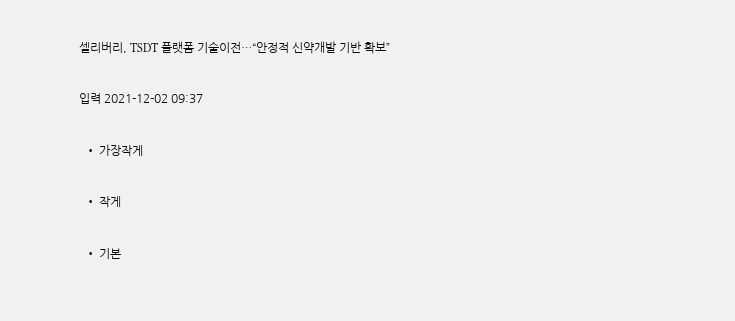셀리버리, TSDT 플랫폼 기술이전…“안정적 신약개발 기반 확보”

입력 2021-12-02 09:37

  • 가장작게

  • 작게

  • 기본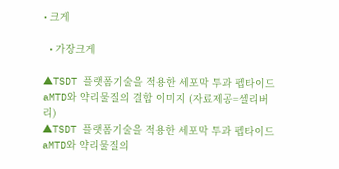• 크게

  • 가장크게

▲TSDT 플랫폼기술을 적용한 세포막 투과 펩타이드 aMTD와 약리물질의 결합 이미지 (자료제공=셀리버리)
▲TSDT 플랫폼기술을 적용한 세포막 투과 펩타이드 aMTD와 약리물질의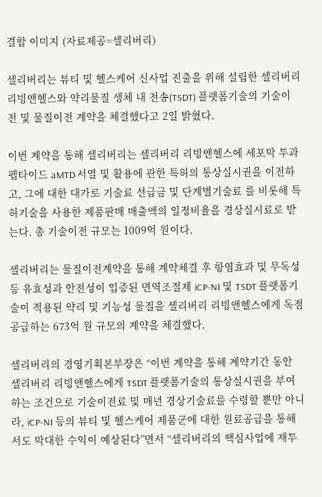결합 이미지 (자료제공=셀리버리)

셀리버리는 뷰티 및 헬스케어 신사업 진출을 위해 설립한 셀리버리 리빙앤헬스와 약리물질 생체 내 전송(TSDT) 플랫폼기술의 기술이전 및 물질이전 계약을 체결했다고 2일 밝혔다.

이번 계약을 통해 셀리버리는 셀리버리 리빙앤헬스에 세포막 투과 펩타이드 aMTD 서열 및 활용에 관한 특허의 통상실시권을 이전하고, 그에 대한 대가로 기술료 선급금 및 단계별기술료 를 비롯해 특허기술을 사용한 제품판매 매출액의 일정비율을 경상실시료로 받는다. 총 기술이전 규모는 1009억 원이다.

셀리버리는 물질이전계약을 통해 계약체결 후 항염효과 및 무독성 등 유효성과 안전성이 입증된 면역조절제 iCP-NI 및 TSDT 플랫폼기술이 적용된 약리 및 기능성 물질을 셀리버리 리빙앤헬스에게 독점 공급하는 673억 원 규모의 계약을 체결했다.

셀리버리의 경영기획본부장은 “이번 계약을 통해 계약기간 동안 셀리버리 리빙앤헬스에게 TSDT 플랫폼기술의 통상실시권을 부여하는 조건으로 기술이전료 및 매년 경상기술료를 수령할 뿐만 아니라, iCP-NI 등의 뷰티 및 헬스케어 제품군에 대한 원료공급을 통해서도 막대한 수익이 예상된다”면서 “셀리버리의 핵심사업에 재투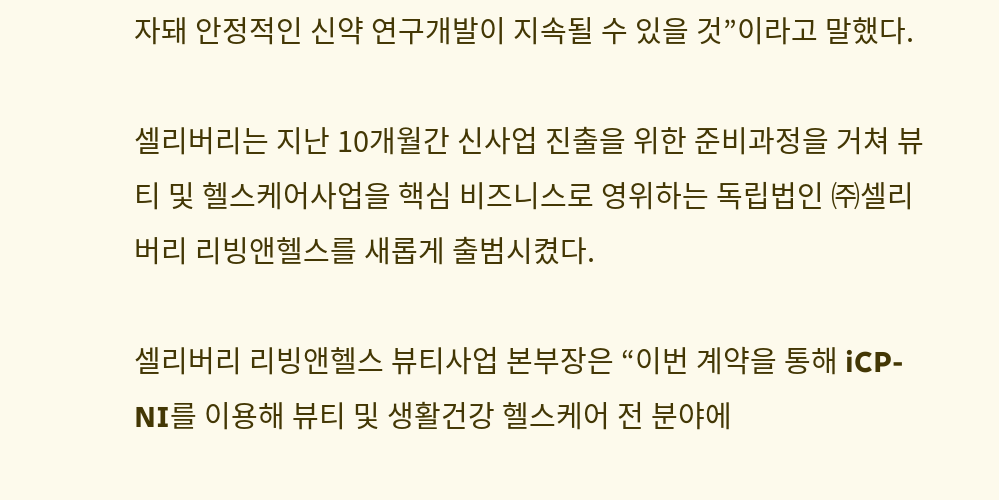자돼 안정적인 신약 연구개발이 지속될 수 있을 것”이라고 말했다.

셀리버리는 지난 10개월간 신사업 진출을 위한 준비과정을 거쳐 뷰티 및 헬스케어사업을 핵심 비즈니스로 영위하는 독립법인 ㈜셀리버리 리빙앤헬스를 새롭게 출범시켰다.

셀리버리 리빙앤헬스 뷰티사업 본부장은 “이번 계약을 통해 iCP-NI를 이용해 뷰티 및 생활건강 헬스케어 전 분야에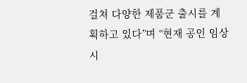걸쳐 다양한 제품군 출시를 계획하고 있다”며 “현재 공인 임상시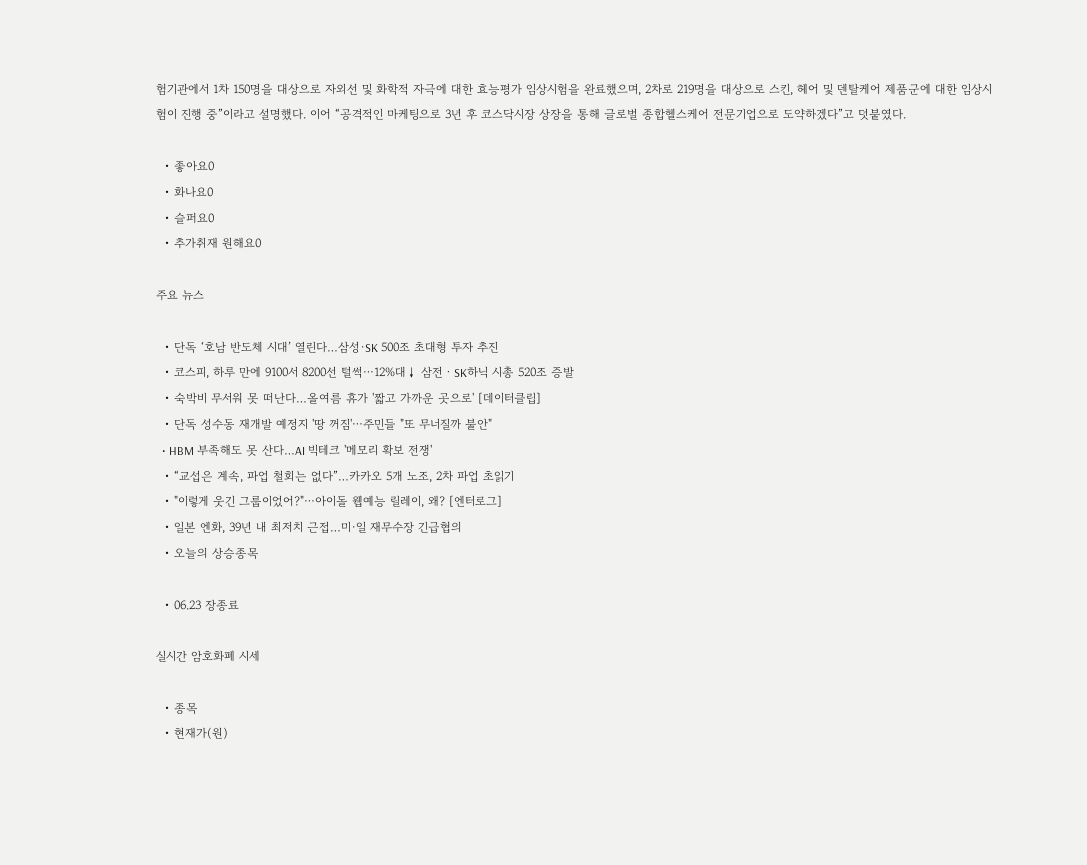험기관에서 1차 150명을 대상으로 자외선 및 화학적 자극에 대한 효능평가 임상시험을 완료했으며, 2차로 219명을 대상으로 스킨, 헤어 및 덴탈케어 제품군에 대한 임상시험이 진행 중”이라고 설명했다. 이어 “공격적인 마케팅으로 3년 후 코스닥시장 상장을 통해 글로벌 종합헬스케어 전문기업으로 도약하겠다”고 덧붙였다.

  • 좋아요0
  • 화나요0
  • 슬퍼요0
  • 추가취재 원해요0

주요 뉴스

  • 단독 ‘호남 반도체 시대’ 열린다…삼성·SK 500조 초대형 투자 추진
  • 코스피, 하루 만에 9100서 8200선 털썩⋯12%대↓ 삼전ㆍSK하닉 시총 520조 증발
  • 숙박비 무서워 못 떠난다…올여름 휴가 '짧고 가까운 곳으로' [데이터클립]
  • 단독 성수동 재개발 예정지 '땅 꺼짐'⋯주민들 "또 무너질까 불안"
  • HBM 부족해도 못 산다…AI 빅테크 '메모리 확보 전쟁'
  • “교섭은 계속, 파업 철회는 없다”…카카오 5개 노조, 2차 파업 초읽기
  • "이렇게 웃긴 그룹이었어?"⋯아이돌 웹예능 릴레이, 왜? [엔터로그]
  • 일본 엔화, 39년 내 최저치 근접…미·일 재무수장 긴급협의
  • 오늘의 상승종목

  • 06.23 장종료

실시간 암호화폐 시세

  • 종목
  • 현재가(원)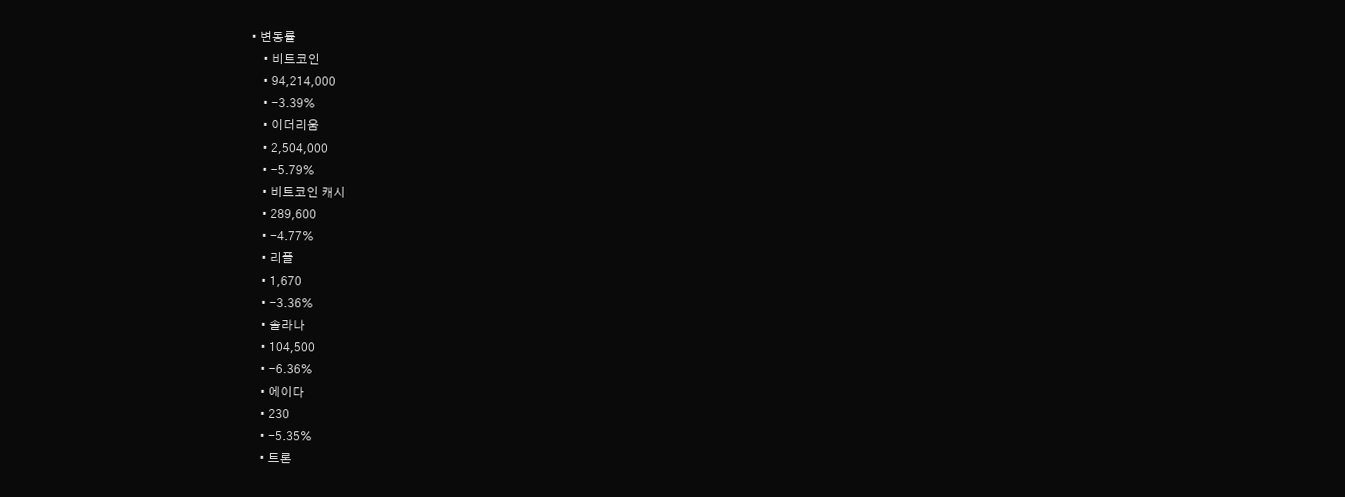• 변동률
    • 비트코인
    • 94,214,000
    • -3.39%
    • 이더리움
    • 2,504,000
    • -5.79%
    • 비트코인 캐시
    • 289,600
    • -4.77%
    • 리플
    • 1,670
    • -3.36%
    • 솔라나
    • 104,500
    • -6.36%
    • 에이다
    • 230
    • -5.35%
    • 트론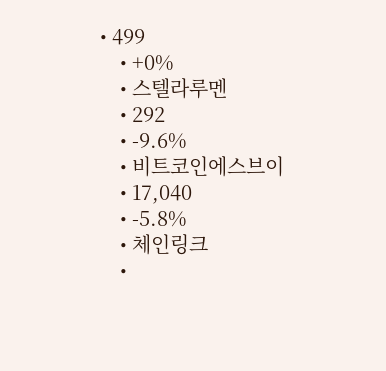• 499
    • +0%
    • 스텔라루멘
    • 292
    • -9.6%
    • 비트코인에스브이
    • 17,040
    • -5.8%
    • 체인링크
    •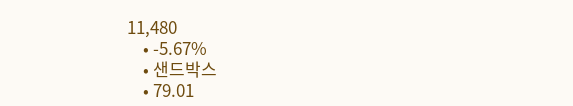11,480
    • -5.67%
    • 샌드박스
    • 79.01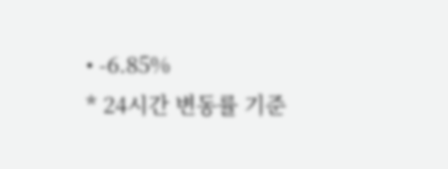• -6.85%
* 24시간 변동률 기준